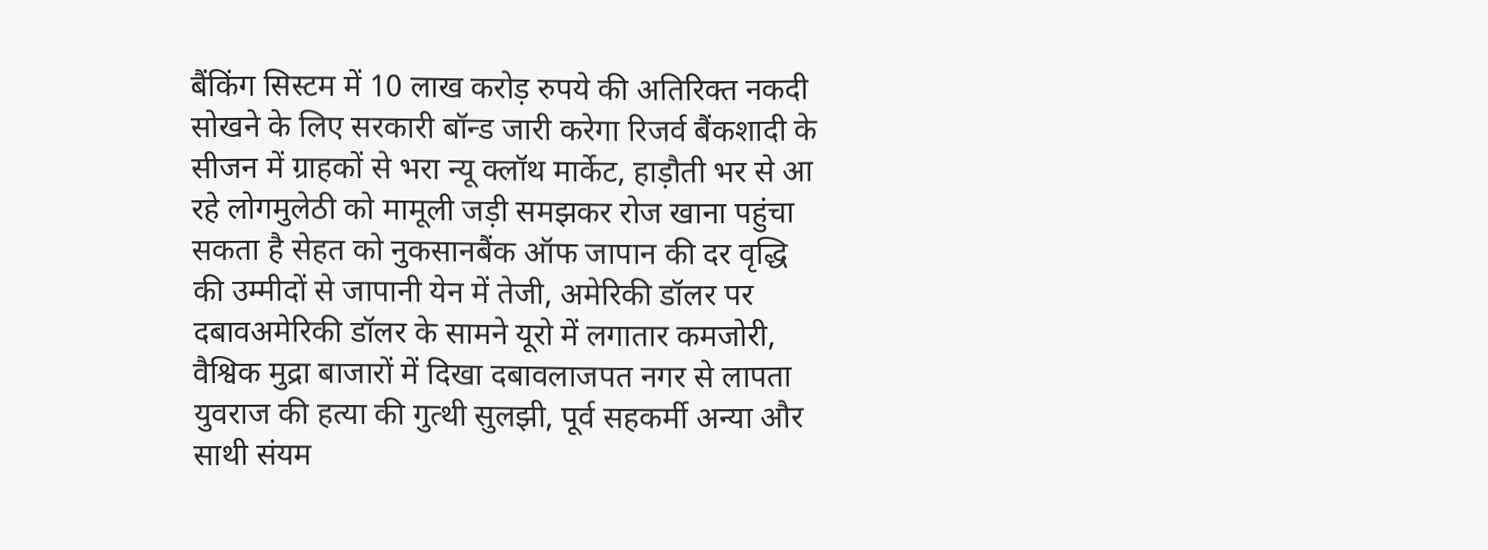बैंकिंग सिस्टम में 10 लाख करोड़ रुपये की अतिरिक्त नकदी सोखने के लिए सरकारी बॉन्ड जारी करेगा रिजर्व बैंकशादी के सीजन में ग्राहकों से भरा न्यू क्लॉथ मार्केट, हाड़ौती भर से आ रहे लोगमुलेठी को मामूली जड़ी समझकर रोज खाना पहुंचा सकता है सेहत को नुकसानबैंक ऑफ जापान की दर वृद्धि की उम्मीदों से जापानी येन में तेजी, अमेरिकी डॉलर पर दबावअमेरिकी डॉलर के सामने यूरो में लगातार कमजोरी, वैश्विक मुद्रा बाजारों में दिखा दबावलाजपत नगर से लापता युवराज की हत्या की गुत्थी सुलझी, पूर्व सहकर्मी अन्या और साथी संयम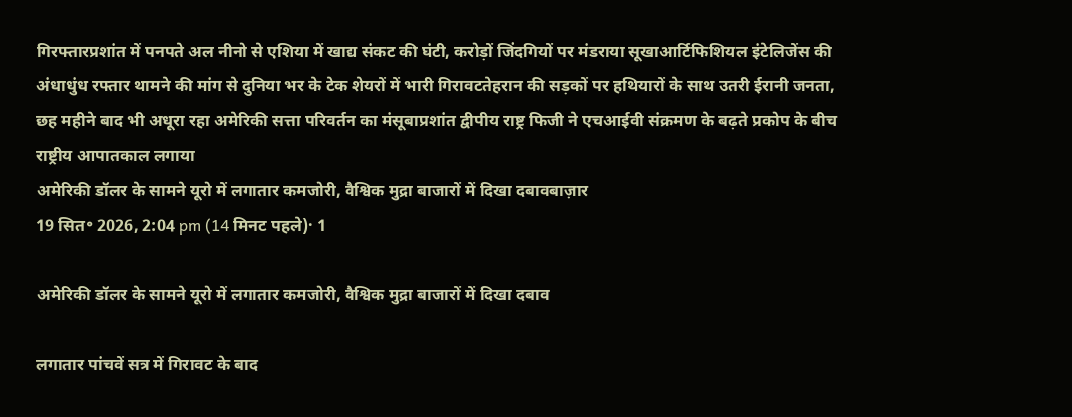गिरफ्तारप्रशांत में पनपते अल नीनो से एशिया में खाद्य संकट की घंटी, करोड़ों जिंदगियों पर मंडराया सूखाआर्टिफिशियल इंटेलिजेंस की अंधाधुंध रफ्तार थामने की मांग से दुनिया भर के टेक शेयरों में भारी गिरावटतेहरान की सड़कों पर हथियारों के साथ उतरी ईरानी जनता, छह महीने बाद भी अधूरा रहा अमेरिकी सत्ता परिवर्तन का मंसूबाप्रशांत द्वीपीय राष्ट्र फिजी ने एचआईवी संक्रमण के बढ़ते प्रकोप के बीच राष्ट्रीय आपातकाल लगाया
अमेरिकी डॉलर के सामने यूरो में लगातार कमजोरी, वैश्विक मुद्रा बाजारों में दिखा दबावबाज़ार
19 सित॰ 2026, 2:04 pm (14 मिनट पहले)· 1

अमेरिकी डॉलर के सामने यूरो में लगातार कमजोरी, वैश्विक मुद्रा बाजारों में दिखा दबाव

लगातार पांचवें सत्र में गिरावट के बाद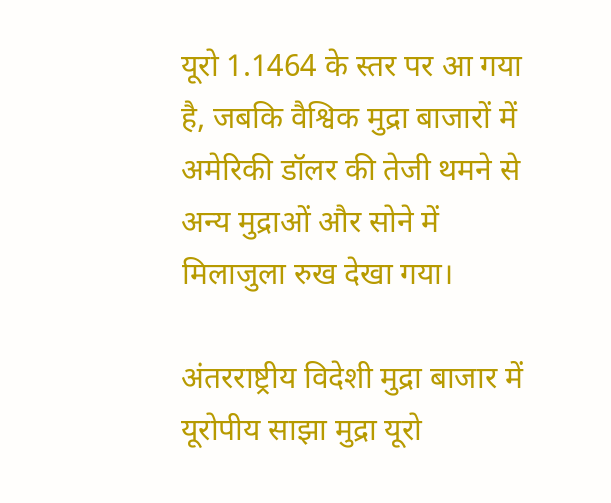यूरो 1.1464 के स्तर पर आ गया है, जबकि वैश्विक मुद्रा बाजारों में अमेरिकी डॉलर की तेजी थमने से अन्य मुद्राओं और सोने में मिलाजुला रुख देखा गया।

अंतरराष्ट्रीय विदेशी मुद्रा बाजार में यूरोपीय साझा मुद्रा यूरो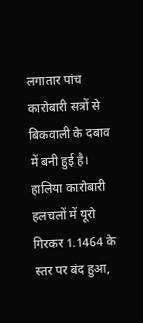लगातार पांच कारोबारी सत्रों से बिकवाली के दबाव में बनी हुई है। हालिया कारोबारी हलचलों में यूरो गिरकर 1.1464 के स्तर पर बंद हुआ,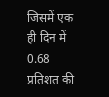जिसमें एक ही दिन में 0.68 प्रतिशत की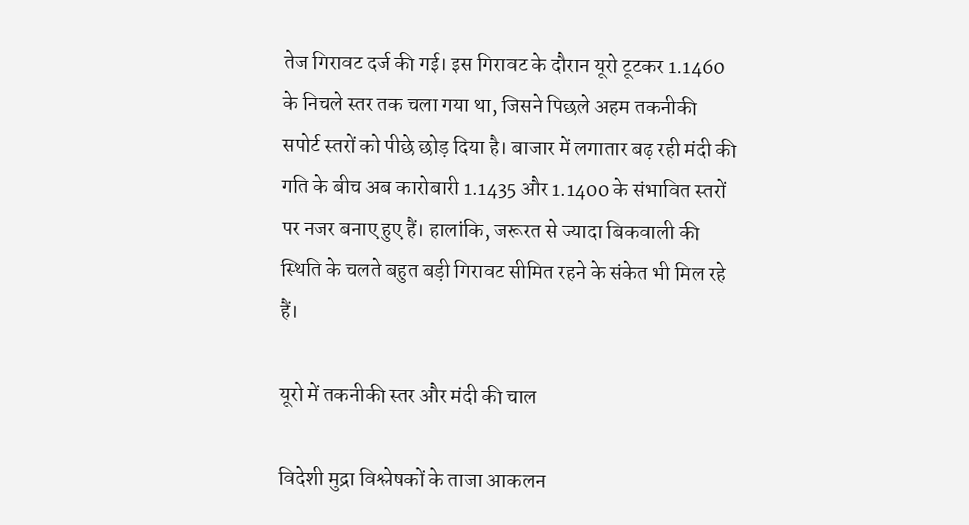तेज गिरावट दर्ज की गई। इस गिरावट के दौरान यूरो टूटकर 1.1460 के निचले स्तर तक चला गया था, जिसने पिछले अहम तकनीकी सपोर्ट स्तरों को पीछे छोड़ दिया है। बाजार में लगातार बढ़ रही मंदी की गति के बीच अब कारोबारी 1.1435 और 1.1400 के संभावित स्तरों पर नजर बनाए हुए हैं। हालांकि, जरूरत से ज्यादा बिकवाली की स्थिति के चलते बहुत बड़ी गिरावट सीमित रहने के संकेत भी मिल रहे हैं।

यूरो में तकनीकी स्तर और मंदी की चाल

विदेशी मुद्रा विश्लेषकों के ताजा आकलन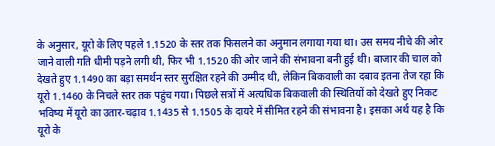के अनुसार, यूरो के लिए पहले 1.1520 के स्तर तक फिसलने का अनुमान लगाया गया था। उस समय नीचे की ओर जाने वाली गति धीमी पड़ने लगी थी, फिर भी 1.1520 की ओर जाने की संभावना बनी हुई थी। बाजार की चाल को देखते हुए 1.1490 का बड़ा समर्थन स्तर सुरक्षित रहने की उम्मीद थी, लेकिन बिकवाली का दबाव इतना तेज रहा कि यूरो 1.1460 के निचले स्तर तक पहुंच गया। पिछले सत्रों में अत्यधिक बिकवाली की स्थितियों को देखते हुए निकट भविष्य में यूरो का उतार-चढ़ाव 1.1435 से 1.1505 के दायरे में सीमित रहने की संभावना है। इसका अर्थ यह है कि यूरो के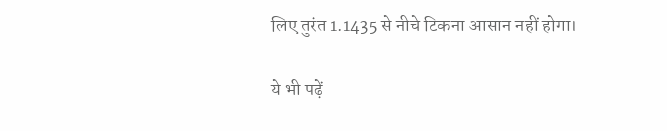लिए तुरंत 1.1435 से नीचे टिकना आसान नहीं होगा।

ये भी पढ़ें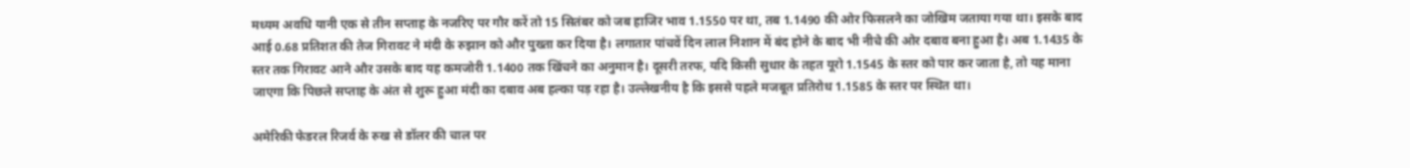मध्यम अवधि यानी एक से तीन सप्ताह के नजरिए पर गौर करें तो 15 सितंबर को जब हाजिर भाव 1.1550 पर था, तब 1.1490 की ओर फिसलने का जोखिम जताया गया था। इसके बाद आई 0.68 प्रतिशत की तेज गिरावट ने मंदी के रुझान को और पुख्ता कर दिया है। लगातार पांचवें दिन लाल निशान में बंद होने के बाद भी नीचे की ओर दबाव बना हुआ है। अब 1.1435 के स्तर तक गिरावट आने और उसके बाद यह कमजोरी 1.1400 तक खिंचने का अनुमान है। दूसरी तरफ, यदि किसी सुधार के तहत यूरो 1.1545 के स्तर को पार कर जाता है, तो यह माना जाएगा कि पिछले सप्ताह के अंत से शुरू हुआ मंदी का दबाव अब हल्का पड़ रहा है। उल्लेखनीय है कि इससे पहले मजबूत प्रतिरोध 1.1585 के स्तर पर स्थित था।

अमेरिकी फेडरल रिजर्व के रुख से डॉलर की चाल पर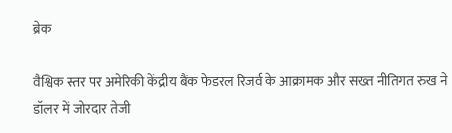ब्रेक

वैश्विक स्तर पर अमेरिकी केंद्रीय बैंक फेडरल रिजर्व के आक्रामक और सख्त नीतिगत रुख ने डॉलर में जोरदार तेजी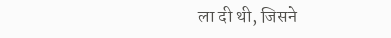ला दी थी, जिसने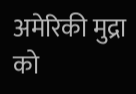अमेरिकी मुद्रा को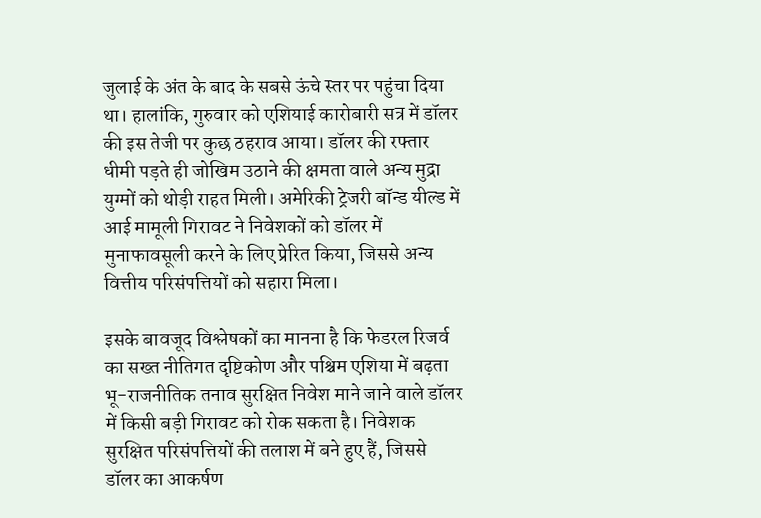जुलाई के अंत के बाद के सबसे ऊंचे स्तर पर पहुंचा दिया था। हालांकि, गुरुवार को एशियाई कारोबारी सत्र में डॉलर की इस तेजी पर कुछ ठहराव आया। डॉलर की रफ्तार धीमी पड़ते ही जोखिम उठाने की क्षमता वाले अन्य मुद्रा युग्मों को थोड़ी राहत मिली। अमेरिकी ट्रेजरी बॉन्ड यील्ड में आई मामूली गिरावट ने निवेशकों को डॉलर में मुनाफावसूली करने के लिए प्रेरित किया, जिससे अन्य वित्तीय परिसंपत्तियों को सहारा मिला।

इसके बावजूद विश्लेषकों का मानना है कि फेडरल रिजर्व का सख्त नीतिगत दृष्टिकोण और पश्चिम एशिया में बढ़ता भू-राजनीतिक तनाव सुरक्षित निवेश माने जाने वाले डॉलर में किसी बड़ी गिरावट को रोक सकता है। निवेशक सुरक्षित परिसंपत्तियों की तलाश में बने हुए हैं, जिससे डॉलर का आकर्षण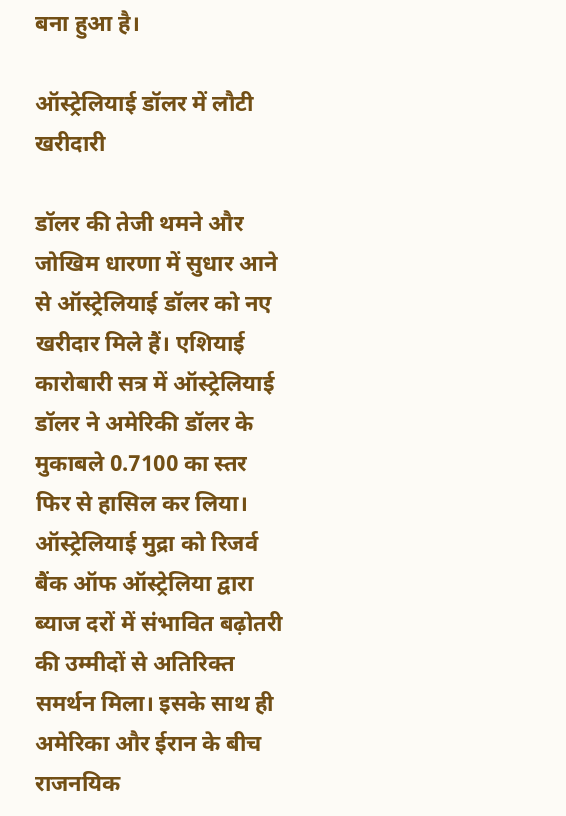बना हुआ है।

ऑस्ट्रेलियाई डॉलर में लौटी खरीदारी

डॉलर की तेजी थमने और जोखिम धारणा में सुधार आने से ऑस्ट्रेलियाई डॉलर को नए खरीदार मिले हैं। एशियाई कारोबारी सत्र में ऑस्ट्रेलियाई डॉलर ने अमेरिकी डॉलर के मुकाबले 0.7100 का स्तर फिर से हासिल कर लिया। ऑस्ट्रेलियाई मुद्रा को रिजर्व बैंक ऑफ ऑस्ट्रेलिया द्वारा ब्याज दरों में संभावित बढ़ोतरी की उम्मीदों से अतिरिक्त समर्थन मिला। इसके साथ ही अमेरिका और ईरान के बीच राजनयिक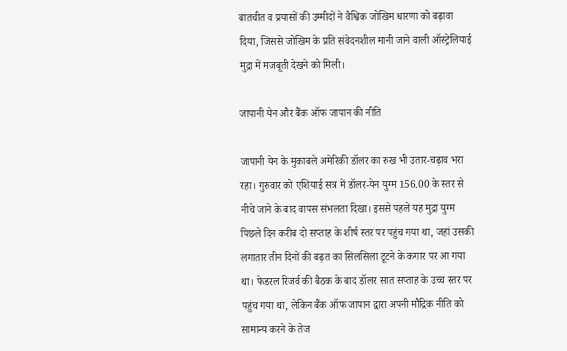बातचीत व प्रयासों की उम्मीदों ने वैश्विक जोखिम धारणा को बढ़ावा दिया, जिससे जोखिम के प्रति संवेदनशील मानी जाने वाली ऑस्ट्रेलियाई मुद्रा में मजबूती देखने को मिली।

जापानी येन और बैंक ऑफ जापान की नीति

जापानी येन के मुकाबले अमेरिकी डॉलर का रुख भी उतार-चढ़ाव भरा रहा। गुरुवार को एशियाई सत्र में डॉलर-येन युग्म 156.00 के स्तर से नीचे जाने के बाद वापस संभलता दिखा। इससे पहले यह मुद्रा युग्म पिछले दिन करीब दो सप्ताह के शीर्ष स्तर पर पहुंच गया था, जहां उसकी लगातार तीन दिनों की बढ़त का सिलसिला टूटने के कगार पर आ गया था। फेडरल रिजर्व की बैठक के बाद डॉलर सात सप्ताह के उच्च स्तर पर पहुंच गया था, लेकिन बैंक ऑफ जापान द्वारा अपनी मौद्रिक नीति को सामान्य करने के तेज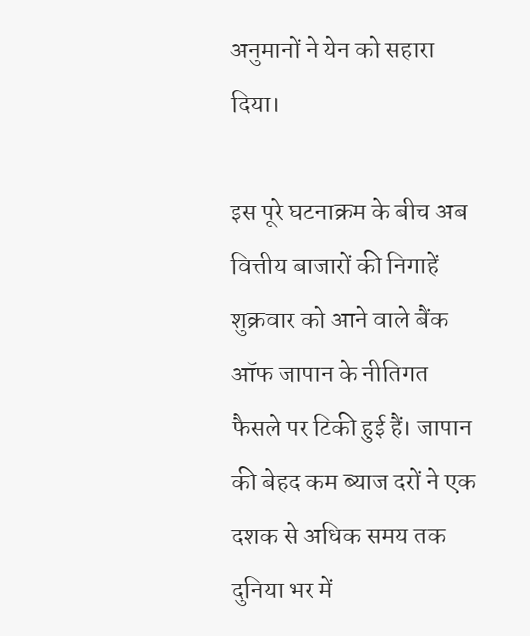अनुमानों ने येन को सहारा दिया।

इस पूरे घटनाक्रम के बीच अब वित्तीय बाजारों की निगाहें शुक्रवार को आने वाले बैंक ऑफ जापान के नीतिगत फैसले पर टिकी हुई हैं। जापान की बेहद कम ब्याज दरों ने एक दशक से अधिक समय तक दुनिया भर में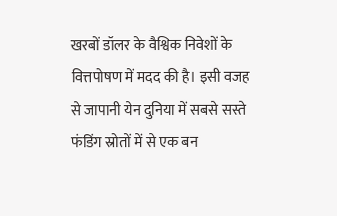खरबों डॉलर के वैश्विक निवेशों के वित्तपोषण में मदद की है। इसी वजह से जापानी येन दुनिया में सबसे सस्ते फंडिंग स्रोतों में से एक बन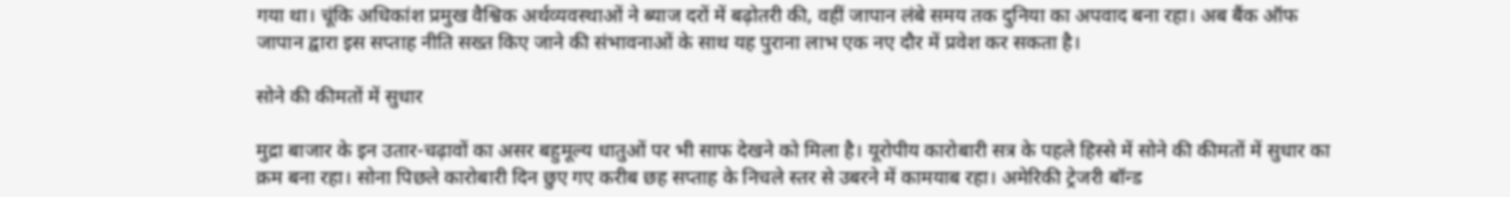गया था। चूंकि अधिकांश प्रमुख वैश्विक अर्थव्यवस्थाओं ने ब्याज दरों में बढ़ोतरी की, वहीं जापान लंबे समय तक दुनिया का अपवाद बना रहा। अब बैंक ऑफ जापान द्वारा इस सप्ताह नीति सख्त किए जाने की संभावनाओं के साथ यह पुराना लाभ एक नए दौर में प्रवेश कर सकता है।

सोने की कीमतों में सुधार

मुद्रा बाजार के इन उतार-चढ़ावों का असर बहुमूल्य धातुओं पर भी साफ देखने को मिला है। यूरोपीय कारोबारी सत्र के पहले हिस्से में सोने की कीमतों में सुधार का क्रम बना रहा। सोना पिछले कारोबारी दिन छुए गए करीब छह सप्ताह के निचले स्तर से उबरने में कामयाब रहा। अमेरिकी ट्रेजरी बॉन्ड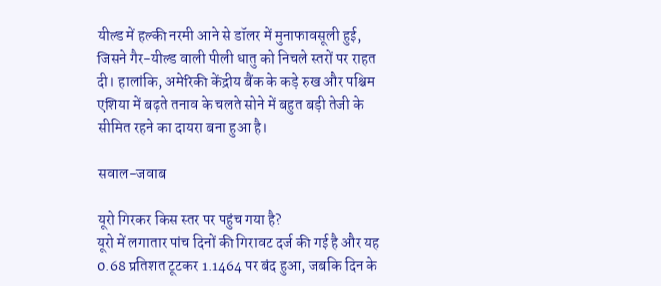यील्ड में हल्की नरमी आने से डॉलर में मुनाफावसूली हुई, जिसने गैर-यील्ड वाली पीली धातु को निचले स्तरों पर राहत दी। हालांकि, अमेरिकी केंद्रीय बैंक के कड़े रुख और पश्चिम एशिया में बढ़ते तनाव के चलते सोने में बहुत बड़ी तेजी के सीमित रहने का दायरा बना हुआ है।

सवाल-जवाब

यूरो गिरकर किस स्तर पर पहुंच गया है?
यूरो में लगातार पांच दिनों की गिरावट दर्ज की गई है और यह 0.68 प्रतिशत टूटकर 1.1464 पर बंद हुआ, जबकि दिन के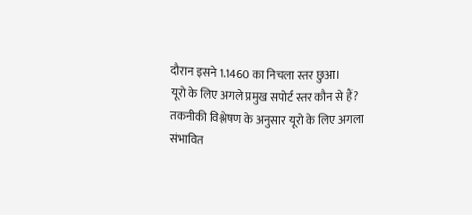दौरान इसने 1.1460 का निचला स्तर छुआ।
यूरो के लिए अगले प्रमुख सपोर्ट स्तर कौन से हैं?
तकनीकी विश्लेषण के अनुसार यूरो के लिए अगला संभावित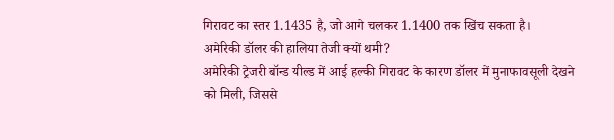गिरावट का स्तर 1.1435 है, जो आगे चलकर 1.1400 तक खिंच सकता है।
अमेरिकी डॉलर की हालिया तेजी क्यों थमी?
अमेरिकी ट्रेजरी बॉन्ड यील्ड में आई हल्की गिरावट के कारण डॉलर में मुनाफावसूली देखने को मिली, जिससे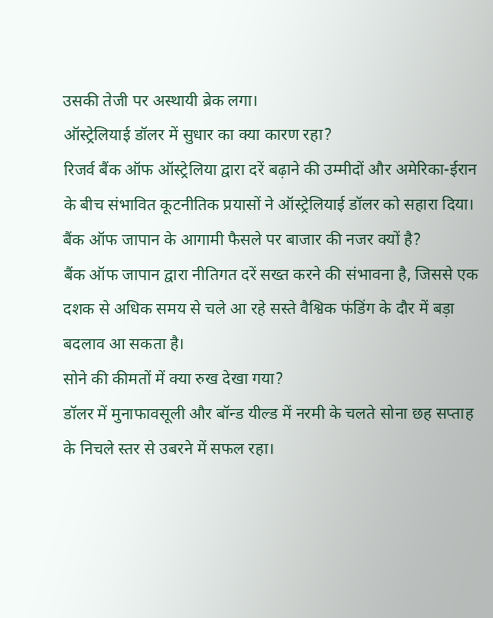उसकी तेजी पर अस्थायी ब्रेक लगा।
ऑस्ट्रेलियाई डॉलर में सुधार का क्या कारण रहा?
रिजर्व बैंक ऑफ ऑस्ट्रेलिया द्वारा दरें बढ़ाने की उम्मीदों और अमेरिका-ईरान के बीच संभावित कूटनीतिक प्रयासों ने ऑस्ट्रेलियाई डॉलर को सहारा दिया।
बैंक ऑफ जापान के आगामी फैसले पर बाजार की नजर क्यों है?
बैंक ऑफ जापान द्वारा नीतिगत दरें सख्त करने की संभावना है, जिससे एक दशक से अधिक समय से चले आ रहे सस्ते वैश्विक फंडिंग के दौर में बड़ा बदलाव आ सकता है।
सोने की कीमतों में क्या रुख देखा गया?
डॉलर में मुनाफावसूली और बॉन्ड यील्ड में नरमी के चलते सोना छह सप्ताह के निचले स्तर से उबरने में सफल रहा।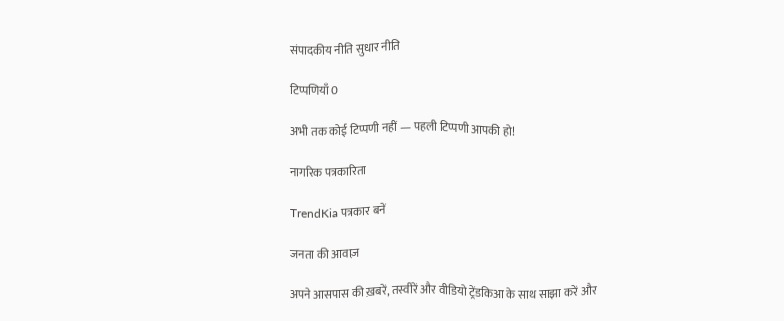संपादकीय नीति सुधार नीति

टिप्पणियाँ 0

अभी तक कोई टिप्पणी नहीं — पहली टिप्पणी आपकी हो!

नागरिक पत्रकारिता

TrendKia पत्रकार बनें

जनता की आवाज़

अपने आसपास की ख़बरें, तस्वीरें और वीडियो ट्रेंडकिआ के साथ साझा करें और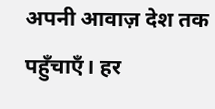अपनी आवाज़ देश तक पहुँचाएँ। हर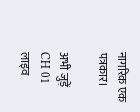नागरिक एक पत्रकार।

अभी जुड़ें
CH 01 लाइव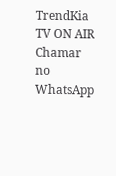TrendKia TV ON AIR
Chamar no WhatsApp